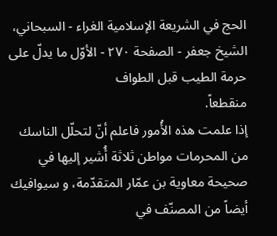الحج في الشريعة الإسلامية الغراء - السبحاني، الشيخ جعفر - الصفحة ٢٧٠ - الأوّل ما يدلّ على حرمة الطيب قبل الطواف
منقطعاً.
إذا علمت هذه الأُمور فاعلم أنّ لتحلّل الناسك من المحرمات مواطن ثلاثة أُشير إليها في صحيحة معاوية بن عمّار المتقدّمة، و سيوافيك أيضاً من المصنّف في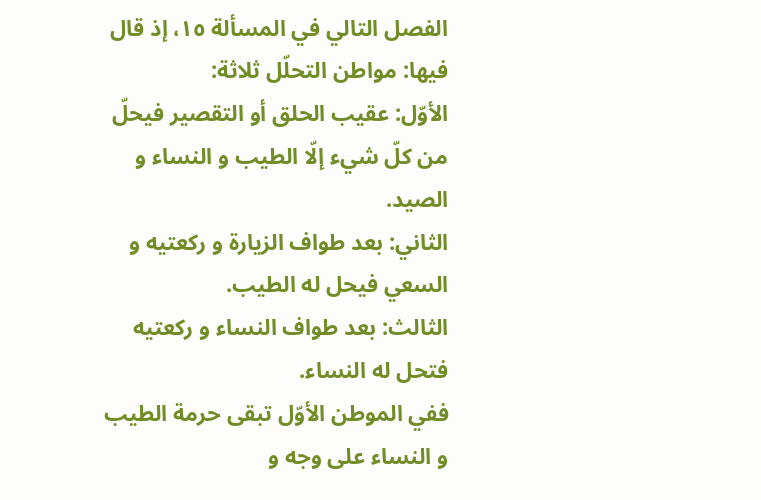الفصل التالي في المسألة ١٥، إذ قال فيها: مواطن التحلّل ثلاثة:
الأوّل: عقيب الحلق أو التقصير فيحلّ من كلّ شيء إلّا الطيب و النساء و الصيد.
الثاني: بعد طواف الزيارة و ركعتيه و السعي فيحل له الطيب.
الثالث: بعد طواف النساء و ركعتيه فتحل له النساء.
ففي الموطن الأوّل تبقى حرمة الطيب و النساء على وجه و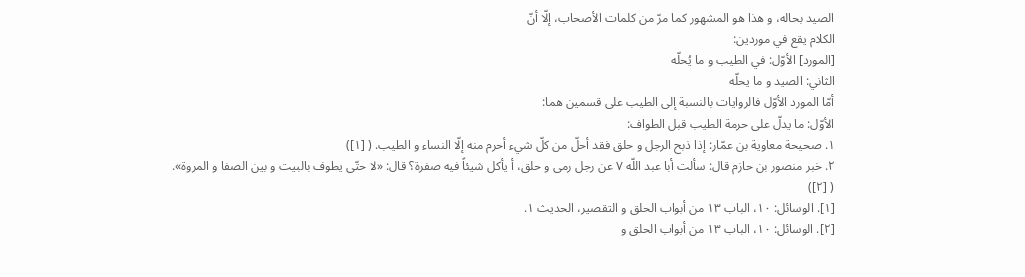الصيد بحاله، و هذا هو المشهور كما مرّ من كلمات الأصحاب، إلّا أنّ
الكلام يقع في موردين:
[المورد] الأوّل: في الطيب و ما يُحلّه
الثاني: الصيد و ما يحلّه
أمّا المورد الأوّل فالروايات بالنسبة إلى الطيب على قسمين هما:
الأوّل: ما يدلّ على حرمة الطيب قبل الطواف:
١. صحيحة معاوية بن عمّار: إذا ذبح الرجل و حلق فقد أحلّ من كلّ شيء أحرم منه إلّا النساء و الطيب. ( [١])
٢. خبر منصور بن حازم قال: سألت أبا عبد اللّه ٧ عن رجل رمى و حلق، أ يأكل شيئاً فيه صفرة؟ قال: «لا حتّى يطوف بالبيت و بين الصفا و المروة». ( [٢])
[١]. الوسائل: ١٠، الباب ١٣ من أبواب الحلق و التقصير، الحديث ١.
[٢]. الوسائل: ١٠، الباب ١٣ من أبواب الحلق و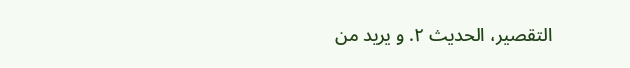التقصير، الحديث ٢. و يريد من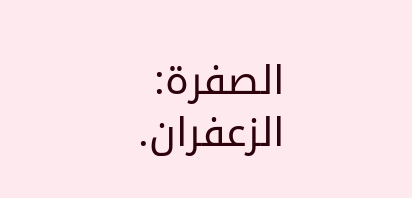الصفرة: الزعفران.